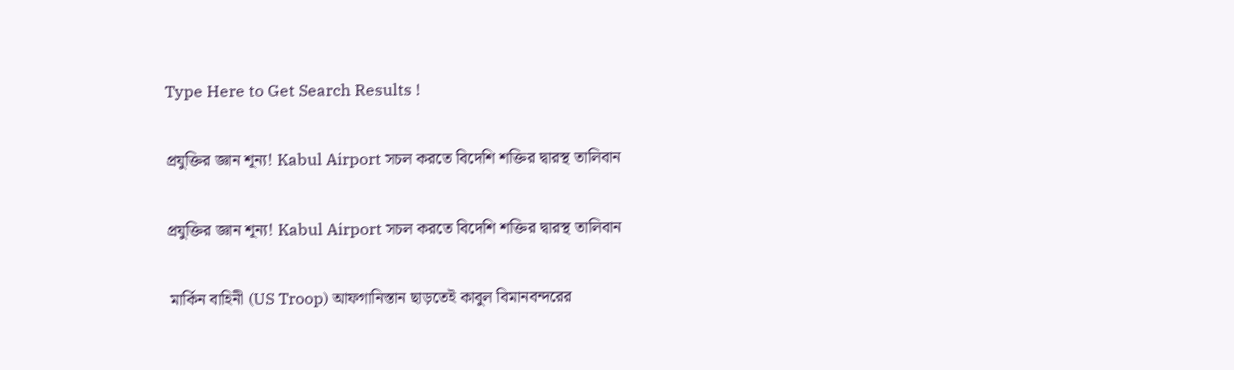Type Here to Get Search Results !

প্রযুক্তির জ্ঞান শূন্য! Kabul Airport সচল করতে বিদেশি শক্তির দ্বারস্থ তালিবান

প্রযুক্তির জ্ঞান শূন্য! Kabul Airport সচল করতে বিদেশি শক্তির দ্বারস্থ তালিবান

 মার্কিন বাহিনী (US Troop) আফগানিস্তান ছাড়তেই কাবুল বিমানবন্দরের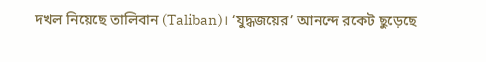দখল নিয়েছে তালিবান (Taliban)। ‘যুদ্ধজয়ের’ আনন্দে রকেট ছুড়েছে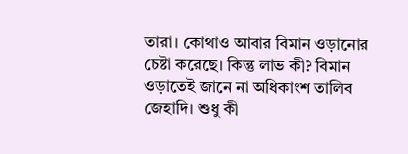তারা। কোথাও আবার বিমান ওড়ানোর চেষ্টা করেছে। কিন্তু লাভ কী? বিমান ওড়াতেই জানে না অধিকাংশ তালিব জেহাদি। শুধু কী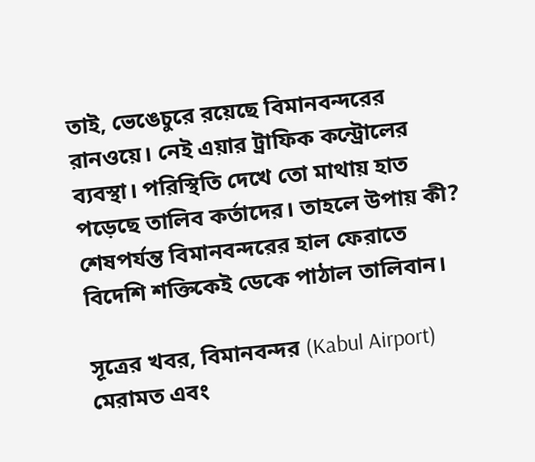তাই, ভেঙেচুরে রয়েছে বিমানবন্দরের রানওয়ে। নেই এয়ার ট্রাফিক কন্ট্রোলের ব্যবস্থা। পরিস্থিতি দেখে তো মাথায় হাত পড়েছে তালিব কর্তাদের। তাহলে উপায় কী? শেষপর্যন্ত বিমানবন্দরের হাল ফেরাতে বিদেশি শক্তিকেই ডেকে পাঠাল তালিবান।

সূত্রের খবর, বিমানবন্দর (Kabul Airport) মেরামত এবং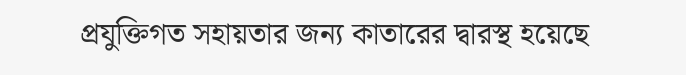প্রযুক্তিগত সহায়তার জন্য কাতারের দ্বারস্থ হয়েছে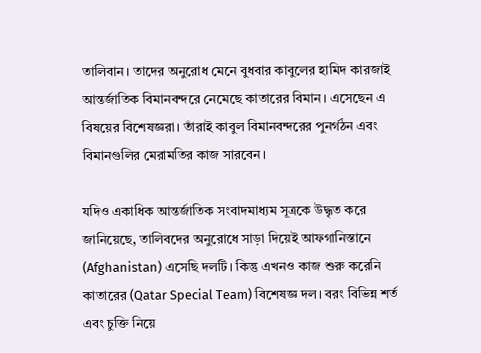তালিবান। তাদের অনুরোধ মেনে বুধবার কাবুলের হামিদ কারজাই আন্তর্জাতিক বিমানবন্দরে নেমেছে কাতারের বিমান। এসেছেন এ বিষয়ের বিশেষজ্ঞরা। তাঁরাই কাবুল বিমানবন্দরের পুনর্গঠন এবং বিমানগুলির মেরামতির কাজ সারবেন।

যদিও একাধিক আন্তর্জাতিক সংবাদমাধ্যম সূত্রকে উদ্ধৃত করে জানিয়েছে, তালিবদের অনুরোধে সাড়া দিয়েই আফগানিস্তানে (Afghanistan) এসেছি দলটি। কিন্তু এখনও কাজ শুরু করেনি কাতারের (Qatar Special Team) বিশেষজ্ঞ দল। বরং বিভিন্ন শর্ত এবং চুক্তি নিয়ে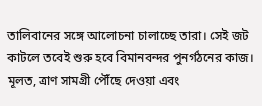তালিবানের সঙ্গে আলোচনা চালাচ্ছে তারা। সেই জট কাটলে তবেই শুরু হবে বিমানবন্দর পুনর্গঠনের কাজ। মূলত, ত্রাণ সামগ্রী পৌঁছে দেওয়া এবং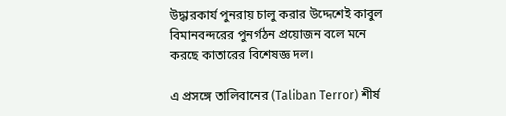উদ্ধারকার্য পুনরায় চালু করার উদ্দেশেই কাবুল বিমানবন্দরের পুনর্গঠন প্রয়োজন বলে মনে করছে কাতারের বিশেষজ্ঞ দল।

এ প্রসঙ্গে তালিবানের (Taliban Terror) শীর্ষ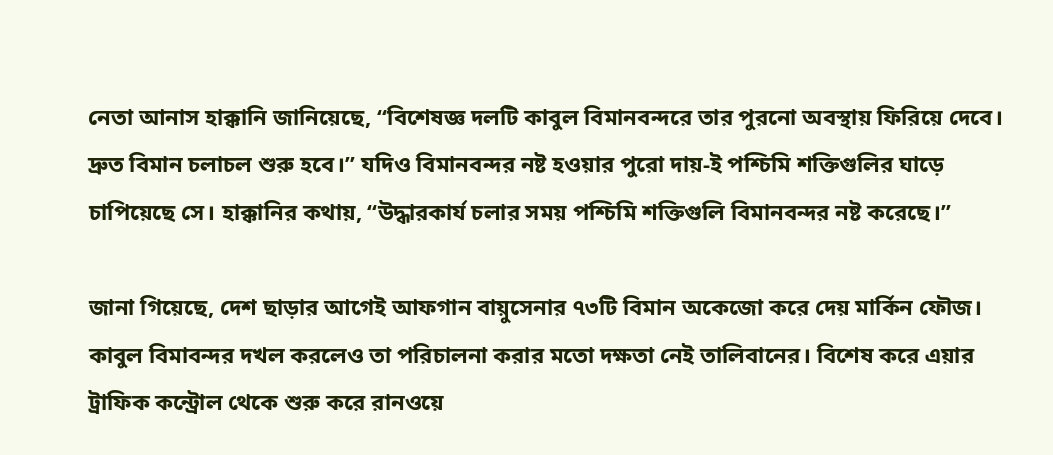নেতা আনাস হাক্কানি জানিয়েছে, “বিশেষজ্ঞ দলটি কাবুল বিমানবন্দরে তার পুরনো অবস্থায় ফিরিয়ে দেবে। দ্রুত বিমান চলাচল শুরু হবে।” যদিও বিমানবন্দর নষ্ট হওয়ার পুরো দায়-ই পশ্চিমি শক্তিগুলির ঘাড়ে চাপিয়েছে সে। হাক্কানির কথায়, “উদ্ধারকার্য চলার সময় পশ্চিমি শক্তিগুলি বিমানবন্দর নষ্ট করেছে।”

জানা গিয়েছে, দেশ ছাড়ার আগেই আফগান বায়ুসেনার ৭৩টি বিমান অকেজো করে দেয় মার্কিন ফৌজ। কাবুল বিমাবন্দর দখল করলেও তা পরিচালনা করার মতো দক্ষতা নেই তালিবানের। বিশেষ করে এয়ার ট্রাফিক কন্ট্রোল থেকে শুরু করে রানওয়ে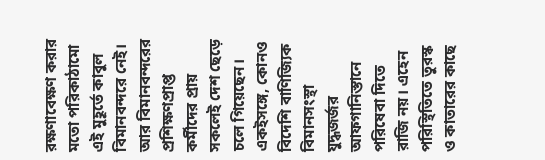রক্ষণাবেক্ষণ করার মতো পরিকাঠামো এই মুহূর্তে কাবুল বিমানবন্দরে নেই। আর বিমানবন্দরের প্রশিক্ষণপ্রাপ্ত কর্মীদের প্রায় সকলেই দেশ ছেড়ে চলে গিয়েছেন। একইসঙ্গে, কোনও বিদেশি বাণিজ্যিক বিমানসংস্থা যুদ্ধজর্জর আফগানিস্তানে পরিষেবা দিতে রাজি নয়। এহেন পরিস্থিতিতে তুরস্ক ও কাতারের কাছে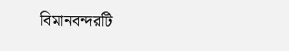বিমানবন্দরটি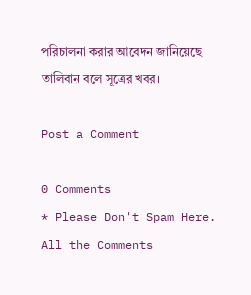পরিচালনা করার আবেদন জানিয়েছে তালিবান বলে সূত্রের খবর।

Post a Comment

0 Comments
* Please Don't Spam Here. All the Comments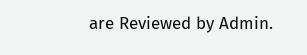are Reviewed by Admin.